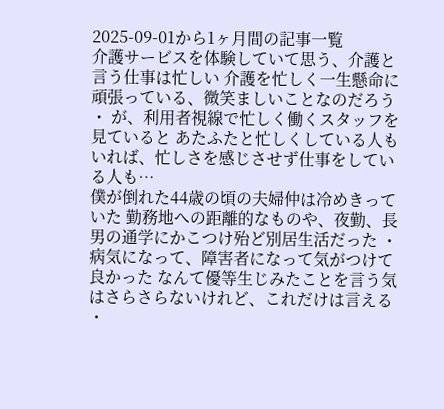2025-09-01から1ヶ月間の記事一覧
介護サービスを体験していて思う、介護と言う仕事は忙しい 介護を忙しく一生懸命に頑張っている、微笑ましいことなのだろう ・ が、利用者視線で忙しく働くスタッフを見ていると あたふたと忙しくしている人もいれば、忙しさを感じさせず仕事をしている人も…
僕が倒れた44歳の頃の夫婦仲は冷めきっていた 勤務地への距離的なものや、夜勤、長男の通学にかこつけ殆ど別居生活だった ・ 病気になって、障害者になって気がつけて良かった なんて優等生じみたことを言う気はさらさらないけれど、これだけは言える ・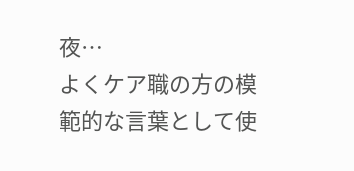夜…
よくケア職の方の模範的な言葉として使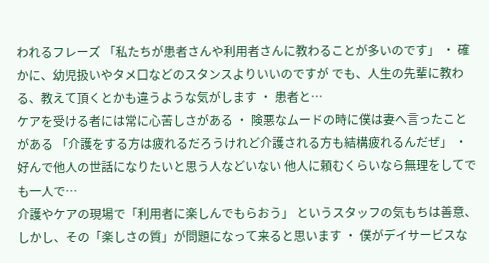われるフレーズ 「私たちが患者さんや利用者さんに教わることが多いのです」 ・ 確かに、幼児扱いやタメ口などのスタンスよりいいのですが でも、人生の先輩に教わる、教えて頂くとかも違うような気がします ・ 患者と…
ケアを受ける者には常に心苦しさがある ・ 険悪なムードの時に僕は妻へ言ったことがある 「介護をする方は疲れるだろうけれど介護される方も結構疲れるんだぜ」 ・ 好んで他人の世話になりたいと思う人などいない 他人に頼むくらいなら無理をしてでも一人で…
介護やケアの現場で「利用者に楽しんでもらおう」 というスタッフの気もちは善意、しかし、その「楽しさの質」が問題になって来ると思います ・ 僕がデイサービスな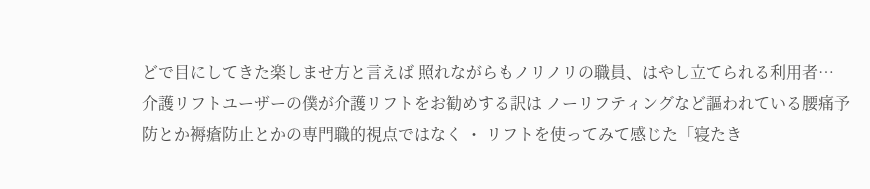どで目にしてきた楽しませ方と言えば 照れながらもノリノリの職員、はやし立てられる利用者…
介護リフトユーザーの僕が介護リフトをお勧めする訳は ノーリフティングなど謳われている腰痛予防とか褥瘡防止とかの専門職的視点ではなく ・ リフトを使ってみて感じた「寝たき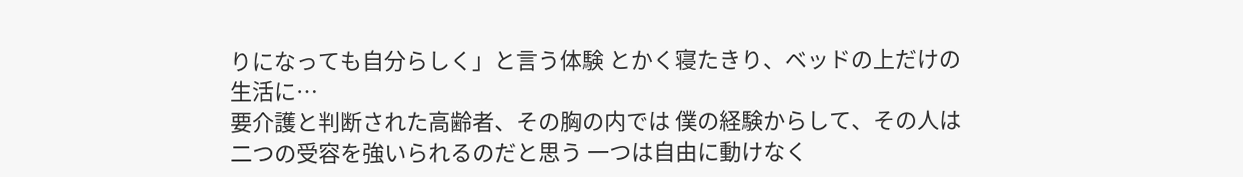りになっても自分らしく」と言う体験 とかく寝たきり、ベッドの上だけの生活に…
要介護と判断された高齢者、その胸の内では 僕の経験からして、その人は二つの受容を強いられるのだと思う 一つは自由に動けなく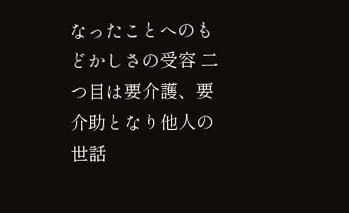なったことへのもどかしさの受容 二つ目は要介護、要介助となり他人の世話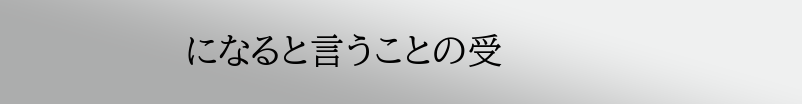になると言うことの受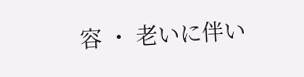容 ・ 老いに伴い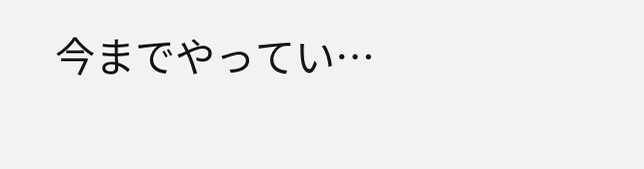今までやってい…